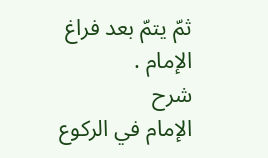ثمّ يتمّ بعد فراغ الإمام .
شرح
الإمام في الركوع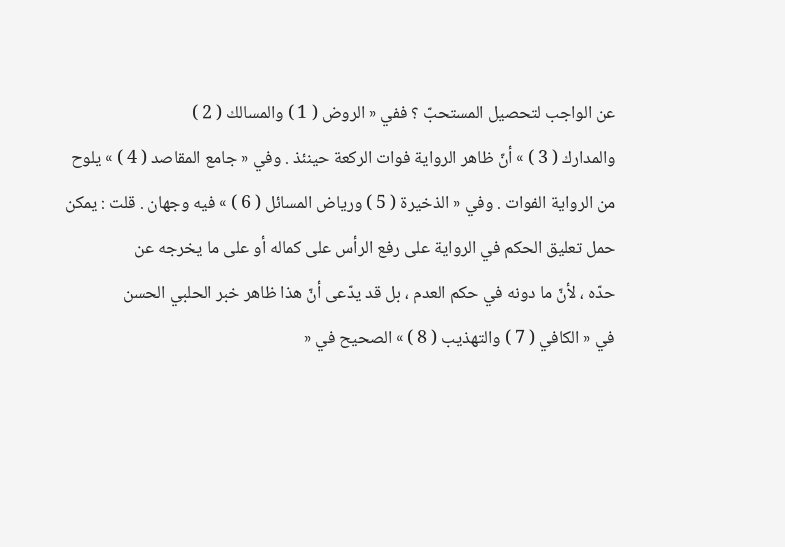عن الواجب لتحصيل المستحبّ ؟ ففي « الروض ( 1 ) والمسالك ( 2 )
والمدارك ( 3 ) » أنّ ظاهر الرواية فوات الركعة حينئذ . وفي « جامع المقاصد ( 4 ) » يلوح
من الرواية الفوات . وفي « الذخيرة ( 5 ) ورياض المسائل ( 6 ) » فيه وجهان . قلت : يمكن
حمل تعليق الحكم في الرواية على رفع الرأس على كماله أو على ما يخرجه عن
حدّه ، لأنّ ما دونه في حكم العدم ، بل قد يدّعى أنّ هذا ظاهر خبر الحلبي الحسن
في « الكافي ( 7 ) والتهذيب ( 8 ) » الصحيح في «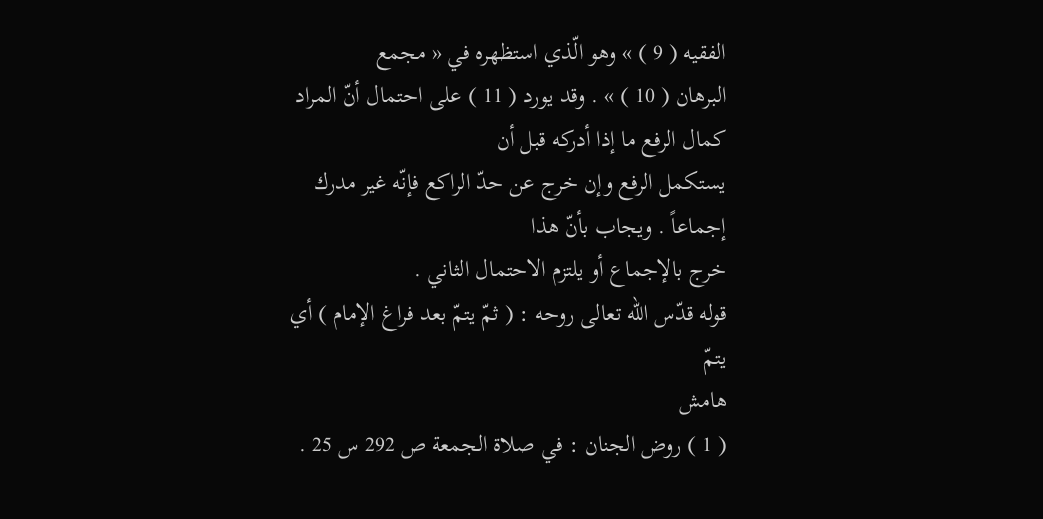الفقيه ( 9 ) » وهو الّذي استظهره في « مجمع
البرهان ( 10 ) » . وقد يورد ( 11 ) على احتمال أنّ المراد كمال الرفع ما إذا أدركه قبل أن
يستكمل الرفع وإن خرج عن حدّ الراكع فإنّه غير مدرك إجماعاً . ويجاب بأنّ هذا
خرج بالإجماع أو يلتزم الاحتمال الثاني .
قوله قدّس الله تعالى روحه : ( ثمّ يتمّ بعد فراغ الإمام ) أي يتمّ
هامش
( 1 ) روض الجنان : في صلاة الجمعة ص 292 س 25 .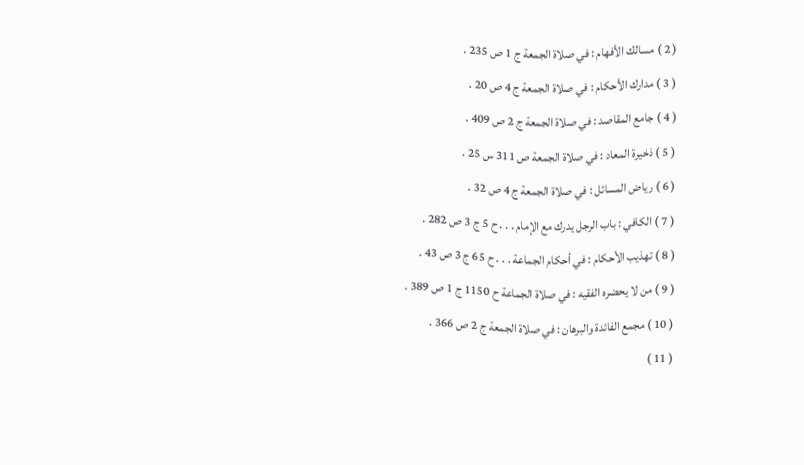( 2 ) مسالك الأفهام : في صلاة الجمعة ج 1 ص 235 .
( 3 ) مدارك الأحكام : في صلاة الجمعة ج 4 ص 20 .
( 4 ) جامع المقاصد : في صلاة الجمعة ج 2 ص 409 .
( 5 ) ذخيرة المعاد : في صلاة الجمعة ص 311 س 25 .
( 6 ) رياض المسائل : في صلاة الجمعة ج 4 ص 32 .
( 7 ) الكافي : باب الرجل يدرك مع الإمام . . . ح 5 ج 3 ص 282 .
( 8 ) تهذيب الأحكام : في أحكام الجماعة . . . ح 65 ج 3 ص 43 .
( 9 ) من لا يحضره الفقيه : في صلاة الجماعة ح 1150 ج 1 ص 389 .
( 10 ) مجمع الفائدة والبرهان : في صلاة الجمعة ج 2 ص 366 .
( 11 )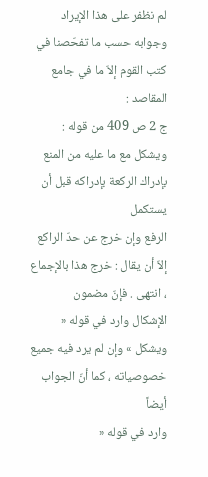لم نظفر على هذا الإيراد وجوابه حسب ما تفحّصنا في كتب القوم إلاّ ما في جامع المقاصد :
ج 2 ص 409 من قوله : ويشكل مع ما عليه من المنع بإدراك الركعة بإدراكه قبل أن يستكمل
الرفع وإن خرج عن حدّ الراكع إلاّ أن يقال : خرج هذا بالإجماع ، انتهى . فإنّ مضمون
الإشكال وارد في قوله « ويشكل » وإن لم يرد فيه جميع خصوصياته ، كما أنّ الجواب أيضاً
وارد في قوله «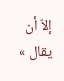إلاّ أن يقال »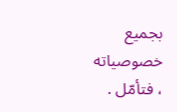بجميع خصوصياته ، فتأمّل .